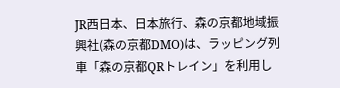JR西日本、日本旅行、森の京都地域振興社(森の京都DMO)は、ラッピング列車「森の京都QRトレイン」を利用し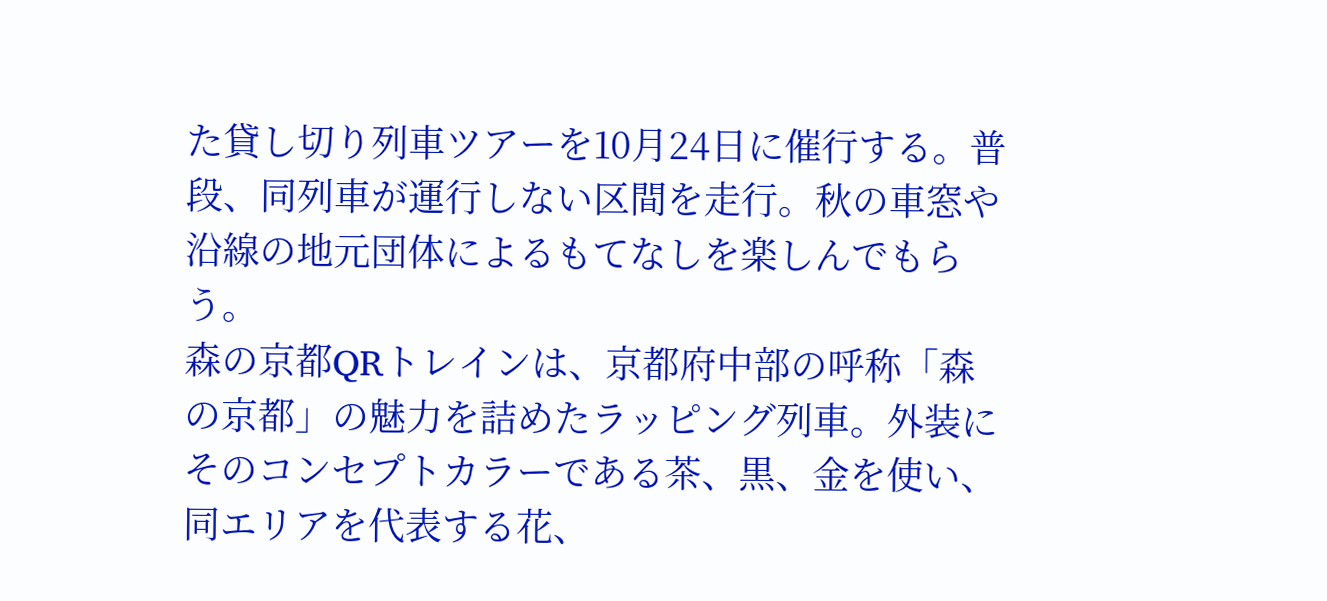た貸し切り列車ツアーを10月24日に催行する。普段、同列車が運行しない区間を走行。秋の車窓や沿線の地元団体によるもてなしを楽しんでもらう。
森の京都QRトレインは、京都府中部の呼称「森の京都」の魅力を詰めたラッピング列車。外装にそのコンセプトカラーである茶、黒、金を使い、同エリアを代表する花、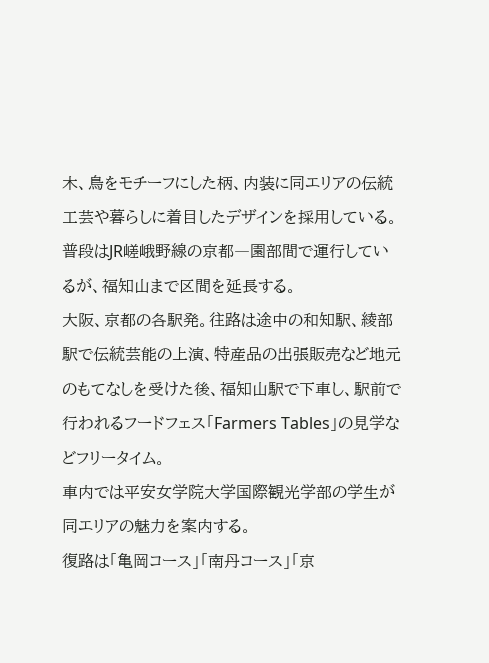木、鳥をモチーフにした柄、内装に同エリアの伝統工芸や暮らしに着目したデザインを採用している。普段はJR嵯峨野線の京都―園部間で運行しているが、福知山まで区間を延長する。
大阪、京都の各駅発。往路は途中の和知駅、綾部駅で伝統芸能の上演、特産品の出張販売など地元のもてなしを受けた後、福知山駅で下車し、駅前で行われるフードフェス「Farmers Tables」の見学などフリータイム。
車内では平安女学院大学国際観光学部の学生が同エリアの魅力を案内する。
復路は「亀岡コース」「南丹コース」「京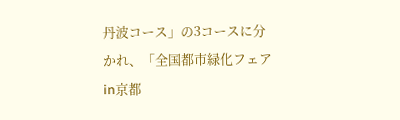丹波コース」の3コースに分かれ、「全国都市緑化フェアin京都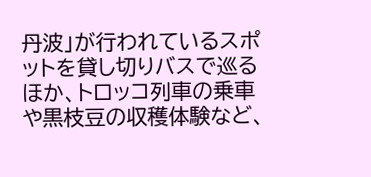丹波」が行われているスポットを貸し切りバスで巡るほか、トロッコ列車の乗車や黒枝豆の収穫体験など、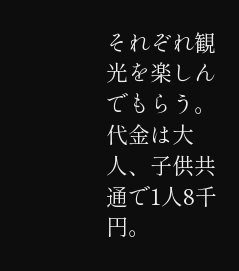それぞれ観光を楽しんでもらう。
代金は大人、子供共通で1人8千円。